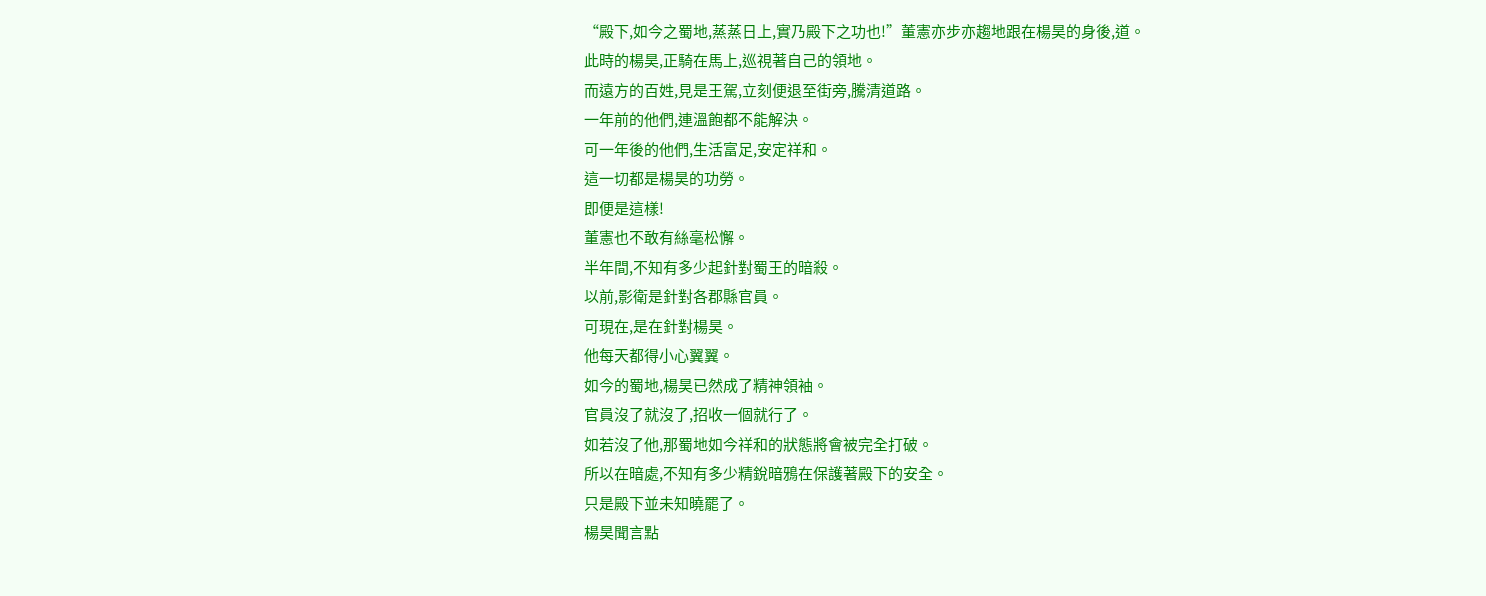“殿下,如今之蜀地,蒸蒸日上,實乃殿下之功也!”董憲亦步亦趨地跟在楊昊的身後,道。
此時的楊昊,正騎在馬上,巡視著自己的領地。
而遠方的百姓,見是王駕,立刻便退至街旁,騰清道路。
一年前的他們,連溫飽都不能解決。
可一年後的他們,生活富足,安定祥和。
這一切都是楊昊的功勞。
即便是這樣!
董憲也不敢有絲毫松懈。
半年間,不知有多少起針對蜀王的暗殺。
以前,影衛是針對各郡縣官員。
可現在,是在針對楊昊。
他每天都得小心翼翼。
如今的蜀地,楊昊已然成了精神領袖。
官員沒了就沒了,招收一個就行了。
如若沒了他,那蜀地如今祥和的狀態將會被完全打破。
所以在暗處,不知有多少精銳暗鴉在保護著殿下的安全。
只是殿下並未知曉罷了。
楊昊聞言點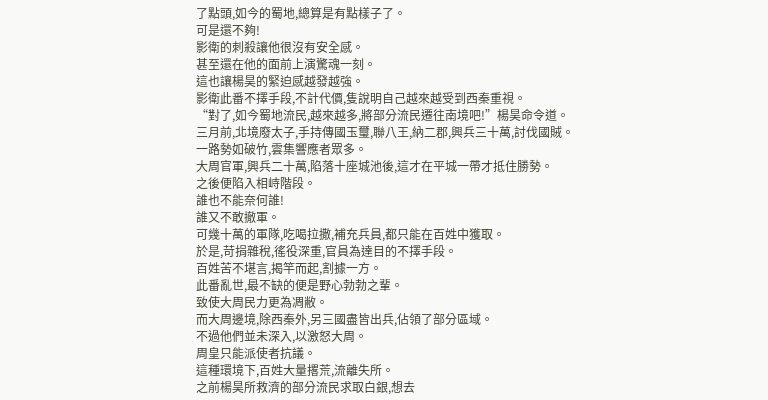了點頭,如今的蜀地,總算是有點樣子了。
可是還不夠!
影衛的刺殺讓他很沒有安全感。
甚至還在他的面前上演驚魂一刻。
這也讓楊昊的緊迫感越發越強。
影衛此番不擇手段,不計代價,隻說明自己越來越受到西秦重視。
“對了,如今蜀地流民,越來越多,將部分流民遷往南境吧!”楊昊命令道。
三月前,北境廢太子,手持傳國玉璽,聯八王,納二郡,興兵三十萬,討伐國賊。
一路勢如破竹,雲集響應者眾多。
大周官軍,興兵二十萬,陷落十座城池後,這才在平城一帶才抵住勝勢。
之後便陷入相峙階段。
誰也不能奈何誰!
誰又不敢撤軍。
可幾十萬的軍隊,吃喝拉撒,補充兵員,都只能在百姓中獲取。
於是,苛捐雜稅,徭役深重,官員為達目的不擇手段。
百姓苦不堪言,揭竿而起,割據一方。
此番亂世,最不缺的便是野心勃勃之輩。
致使大周民力更為凋敝。
而大周邊境,除西秦外,另三國盡皆出兵,佔領了部分區域。
不過他們並未深入,以激怒大周。
周皇只能派使者抗議。
這種環境下,百姓大量撂荒,流離失所。
之前楊昊所救濟的部分流民求取白銀,想去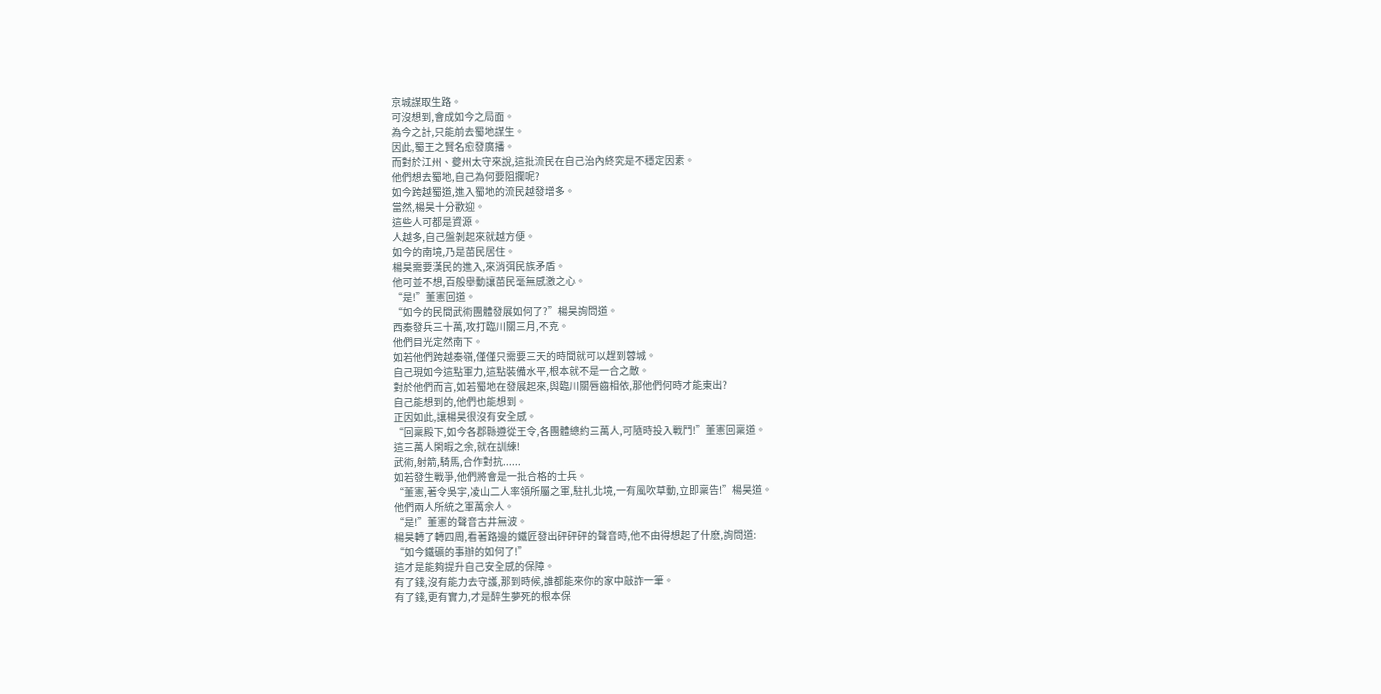京城謀取生路。
可沒想到,會成如今之局面。
為今之計,只能前去蜀地謀生。
因此,蜀王之賢名愈發廣播。
而對於江州、夔州太守來說,這批流民在自己治內終究是不穩定因素。
他們想去蜀地,自己為何要阻攔呢?
如今跨越蜀道,進入蜀地的流民越發增多。
當然,楊昊十分歡迎。
這些人可都是資源。
人越多,自己盤剝起來就越方便。
如今的南境,乃是苗民居住。
楊昊需要漢民的進入,來消弭民族矛盾。
他可並不想,百般舉動讓苗民毫無感激之心。
“是!”董憲回道。
“如今的民間武術團體發展如何了?”楊昊詢問道。
西秦發兵三十萬,攻打臨川關三月,不克。
他們目光定然南下。
如若他們跨越秦嶺,僅僅只需要三天的時間就可以趕到蓉城。
自己現如今這點軍力,這點裝備水平,根本就不是一合之敵。
對於他們而言,如若蜀地在發展起來,與臨川關唇齒相依,那他們何時才能東出?
自己能想到的,他們也能想到。
正因如此,讓楊昊很沒有安全感。
“回稟殿下,如今各郡縣遵從王令,各團體總約三萬人,可隨時投入戰鬥!”董憲回稟道。
這三萬人閑暇之余,就在訓練!
武術,射箭,騎馬,合作對抗......
如若發生戰爭,他們將會是一批合格的士兵。
“董憲,著令吳宇,凌山二人率領所屬之軍,駐扎北境,一有風吹草動,立即稟告!”楊昊道。
他們兩人所統之軍萬余人。
“是!”董憲的聲音古井無波。
楊昊轉了轉四周,看著路邊的鐵匠發出砰砰砰的聲音時,他不由得想起了什麽,詢問道:
“如今鐵礦的事辦的如何了!”
這才是能夠提升自己安全感的保障。
有了錢,沒有能力去守護,那到時候,誰都能來你的家中敲詐一筆。
有了錢,更有實力,才是醉生夢死的根本保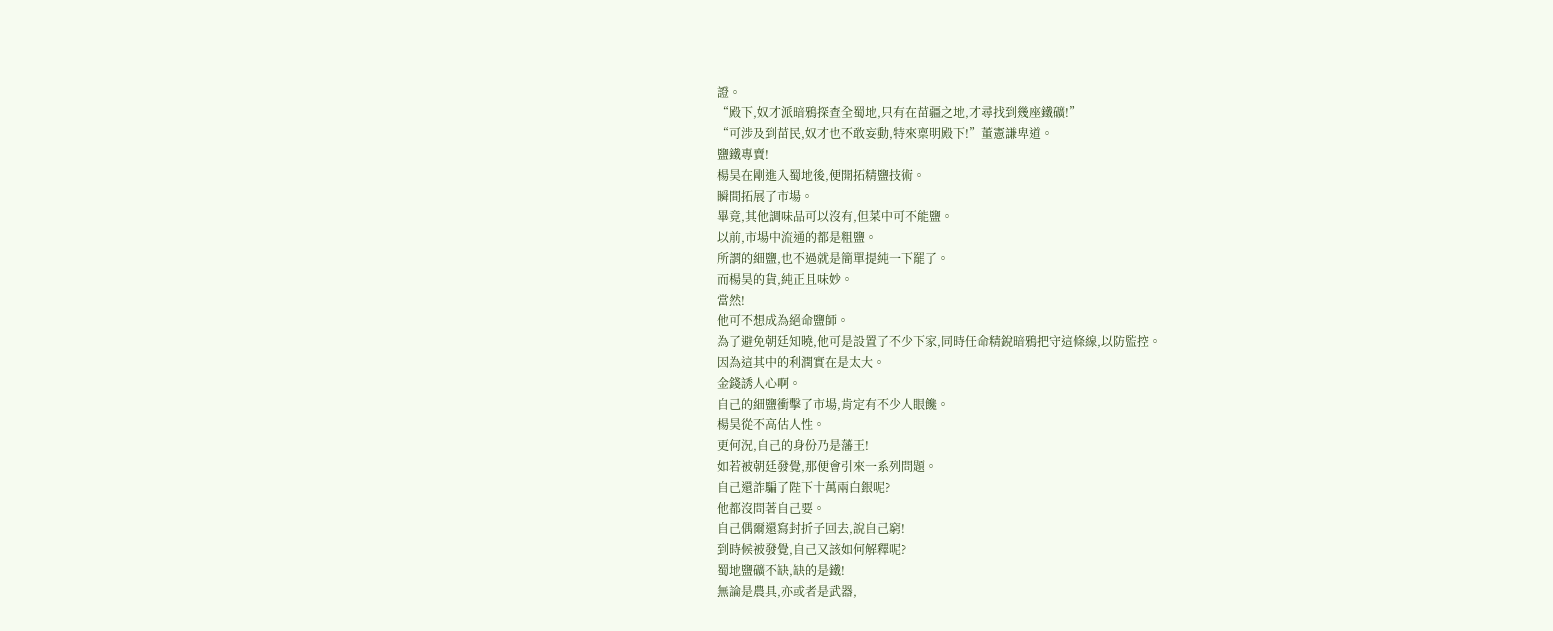證。
“殿下,奴才派暗鴉探查全蜀地,只有在苗疆之地,才尋找到幾座鐵礦!”
“可涉及到苗民,奴才也不敢妄動,特來稟明殿下!”董憲謙卑道。
鹽鐵專賣!
楊昊在剛進入蜀地後,便開拓精鹽技術。
瞬間拓展了市場。
畢竟,其他調味品可以沒有,但菜中可不能鹽。
以前,市場中流通的都是粗鹽。
所謂的細鹽,也不過就是簡單提純一下罷了。
而楊昊的貨,純正且味妙。
當然!
他可不想成為絕命鹽師。
為了避免朝廷知曉,他可是設置了不少下家,同時任命精銳暗鴉把守這條線,以防監控。
因為這其中的利潤實在是太大。
金錢誘人心啊。
自己的細鹽衝擊了市場,肯定有不少人眼饞。
楊昊從不高估人性。
更何況,自己的身份乃是藩王!
如若被朝廷發覺,那便會引來一系列問題。
自己還詐騙了陛下十萬兩白銀呢?
他都沒問著自己要。
自己偶爾還寫封折子回去,說自己窮!
到時候被發覺,自己又該如何解釋呢?
蜀地鹽礦不缺,缺的是鐵!
無論是農具,亦或者是武器,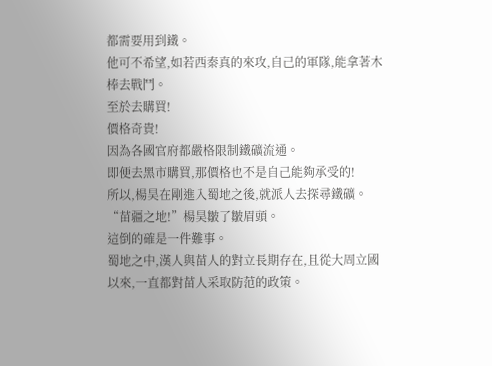都需要用到鐵。
他可不希望,如若西秦真的來攻,自己的軍隊,能拿著木棒去戰鬥。
至於去購買!
價格奇貴!
因為各國官府都嚴格限制鐵礦流通。
即便去黑市購買,那價格也不是自己能夠承受的!
所以,楊昊在剛進入蜀地之後,就派人去探尋鐵礦。
“苗疆之地!”楊昊皺了皺眉頭。
這倒的確是一件難事。
蜀地之中,漢人與苗人的對立長期存在,且從大周立國以來,一直都對苗人采取防范的政策。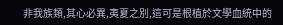非我族類,其心必異,夷夏之別,這可是根植於文學血統中的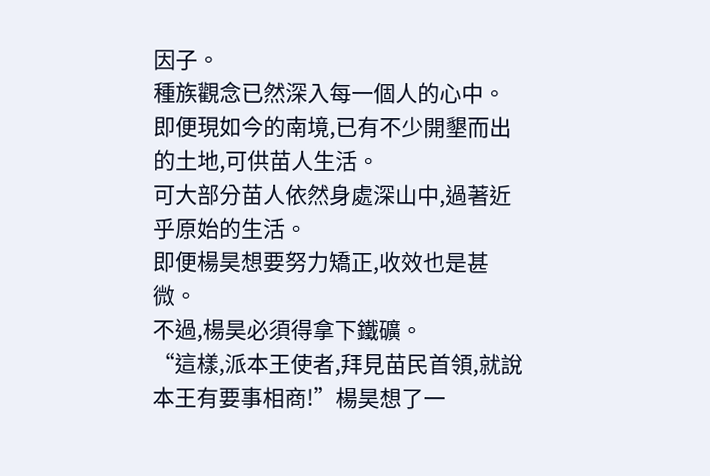因子。
種族觀念已然深入每一個人的心中。
即便現如今的南境,已有不少開墾而出的土地,可供苗人生活。
可大部分苗人依然身處深山中,過著近乎原始的生活。
即便楊昊想要努力矯正,收效也是甚微。
不過,楊昊必須得拿下鐵礦。
“這樣,派本王使者,拜見苗民首領,就說本王有要事相商!”楊昊想了一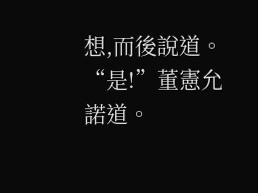想,而後說道。
“是!”董憲允諾道。